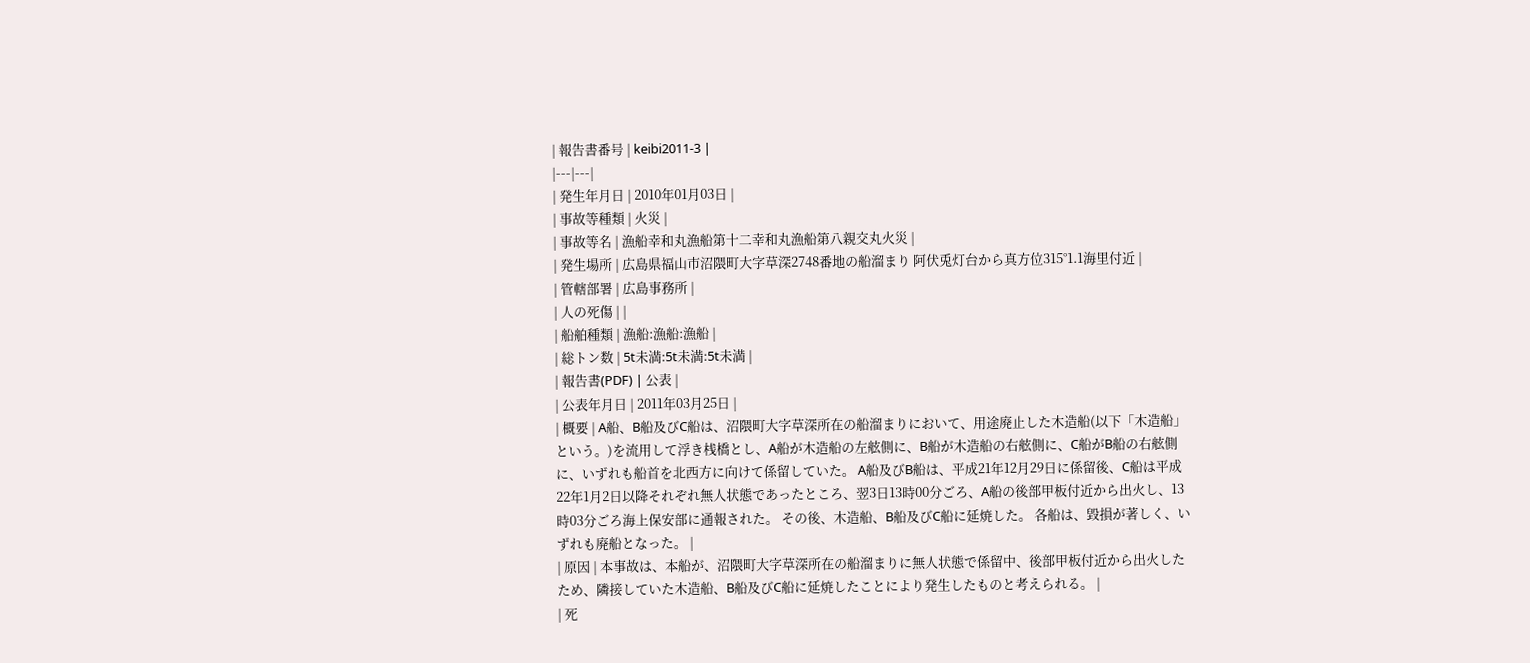| 報告書番号 | keibi2011-3 |
|---|---|
| 発生年月日 | 2010年01月03日 |
| 事故等種類 | 火災 |
| 事故等名 | 漁船幸和丸漁船第十二幸和丸漁船第八親交丸火災 |
| 発生場所 | 広島県福山市沼隈町大字草深2748番地の船溜まり 阿伏兎灯台から真方位315°1.1海里付近 |
| 管轄部署 | 広島事務所 |
| 人の死傷 | |
| 船舶種類 | 漁船:漁船:漁船 |
| 総トン数 | 5t未満:5t未満:5t未満 |
| 報告書(PDF) | 公表 |
| 公表年月日 | 2011年03月25日 |
| 概要 | A船、B船及びC船は、沼隈町大字草深所在の船溜まりにおいて、用途廃止した木造船(以下「木造船」という。)を流用して浮き桟橋とし、A船が木造船の左舷側に、B船が木造船の右舷側に、C船がB船の右舷側に、いずれも船首を北西方に向けて係留していた。 A船及びB船は、平成21年12月29日に係留後、C船は平成22年1月2日以降それぞれ無人状態であったところ、翌3日13時00分ごろ、A船の後部甲板付近から出火し、13時03分ごろ海上保安部に通報された。 その後、木造船、B船及びC船に延焼した。 各船は、毀損が著しく、いずれも廃船となった。 |
| 原因 | 本事故は、本船が、沼隈町大字草深所在の船溜まりに無人状態で係留中、後部甲板付近から出火したため、隣接していた木造船、B船及びC船に延焼したことにより発生したものと考えられる。 |
| 死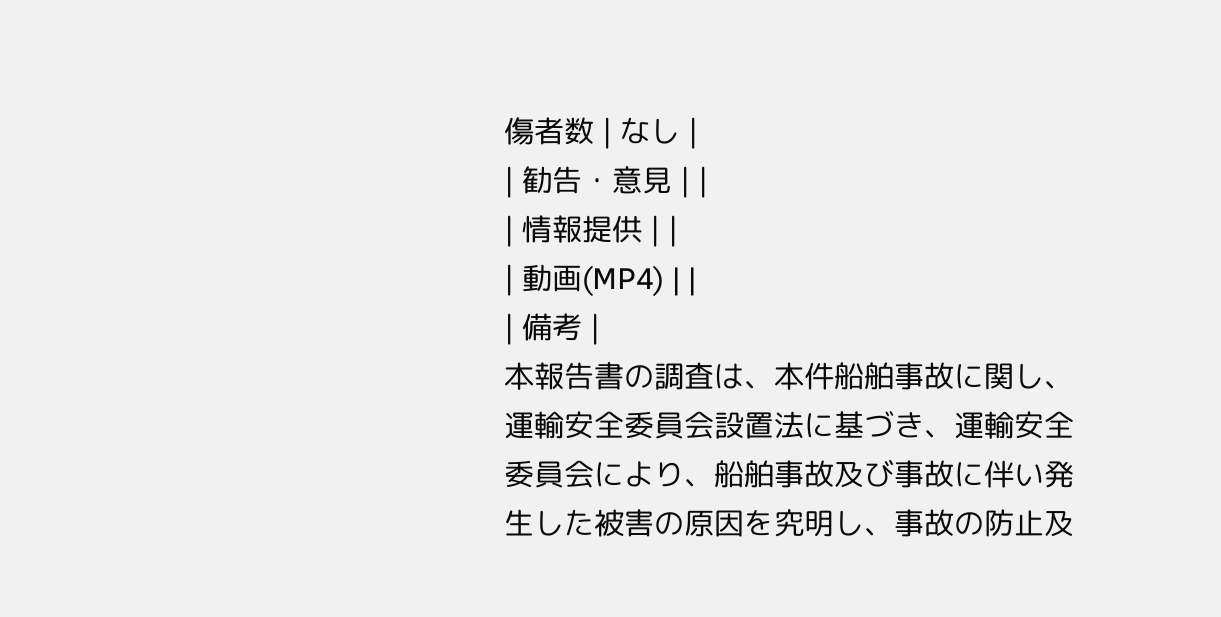傷者数 | なし |
| 勧告・意見 | |
| 情報提供 | |
| 動画(MP4) | |
| 備考 |
本報告書の調査は、本件船舶事故に関し、運輸安全委員会設置法に基づき、運輸安全委員会により、船舶事故及び事故に伴い発生した被害の原因を究明し、事故の防止及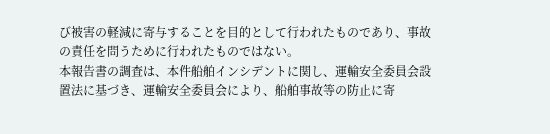び被害の軽減に寄与することを目的として行われたものであり、事故の責任を問うために行われたものではない。
本報告書の調査は、本件船舶インシデントに関し、運輸安全委員会設置法に基づき、運輸安全委員会により、船舶事故等の防止に寄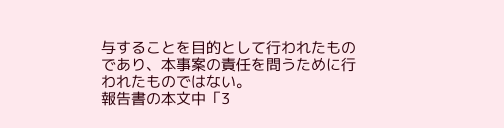与することを目的として行われたものであり、本事案の責任を問うために行われたものではない。
報告書の本文中「3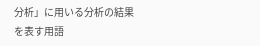分析」に用いる分析の結果を表す用語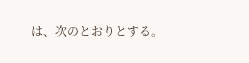は、次のとおりとする。